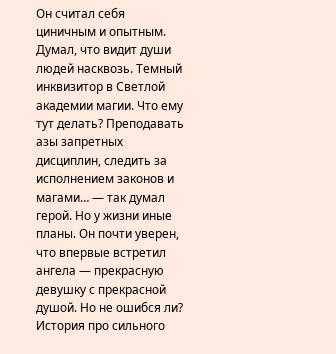Он считал себя циничным и опытным. Думал, что видит души людей насквозь. Темный инквизитор в Светлой академии магии. Что ему тут делать? Преподавать азы запретных дисциплин, следить за исполнением законов и магами… — так думал герой. Но у жизни иные планы. Он почти уверен, что впервые встретил ангела — прекрасную девушку с прекрасной душой. Но не ошибся ли? История про сильного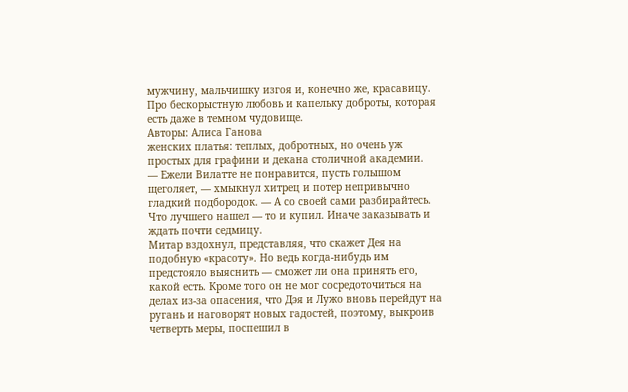мужчину, мальчишку изгоя и, конечно же, красавицу. Про бескорыстную любовь и капельку доброты, которая есть даже в темном чудовище.
Авторы: Алиса Ганова
женских платья: теплых, добротных, но очень уж простых для графини и декана столичной академии.
— Ежели Вилатте не понравится, пусть голышом щеголяет, — хмыкнул хитрец и потер непривычно гладкий подбородок. — А со своей сами разбирайтесь. Что лучшего нашел — то и купил. Иначе заказывать и ждать почти седмицу.
Митар вздохнул, представляя, что скажет Дея на подобную «красоту». Но ведь когда-нибудь им предстояло выяснить — сможет ли она принять его, какой есть. Кроме того он не мог сосредоточиться на делах из-за опасения, что Дэя и Лужо вновь перейдут на ругань и наговорят новых гадостей, поэтому, выкроив четверть меры, поспешил в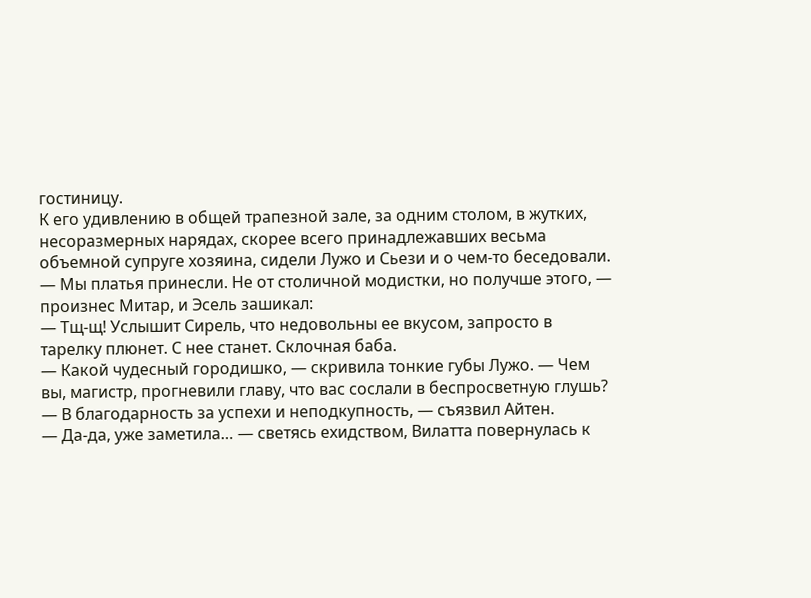гостиницу.
К его удивлению в общей трапезной зале, за одним столом, в жутких, несоразмерных нарядах, скорее всего принадлежавших весьма объемной супруге хозяина, сидели Лужо и Сьези и о чем-то беседовали.
— Мы платья принесли. Не от столичной модистки, но получше этого, — произнес Митар, и Эсель зашикал:
— Тщ-щ! Услышит Сирель, что недовольны ее вкусом, запросто в тарелку плюнет. С нее станет. Склочная баба.
— Какой чудесный городишко, — скривила тонкие губы Лужо. — Чем вы, магистр, прогневили главу, что вас сослали в беспросветную глушь?
— В благодарность за успехи и неподкупность, — съязвил Айтен.
— Да-да, уже заметила… — светясь ехидством, Вилатта повернулась к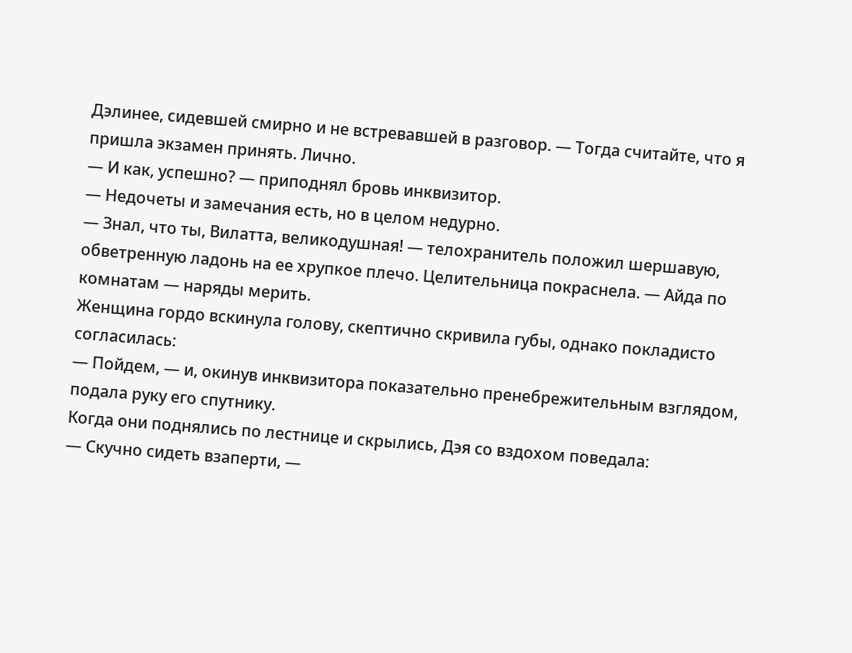Дэлинее, сидевшей смирно и не встревавшей в разговор. — Тогда считайте, что я пришла экзамен принять. Лично.
— И как, успешно? — приподнял бровь инквизитор.
— Недочеты и замечания есть, но в целом недурно.
— Знал, что ты, Вилатта, великодушная! — телохранитель положил шершавую, обветренную ладонь на ее хрупкое плечо. Целительница покраснела. — Айда по комнатам — наряды мерить.
Женщина гордо вскинула голову, скептично скривила губы, однако покладисто согласилась:
— Пойдем, — и, окинув инквизитора показательно пренебрежительным взглядом, подала руку его спутнику.
Когда они поднялись по лестнице и скрылись, Дэя со вздохом поведала:
— Скучно сидеть взаперти, —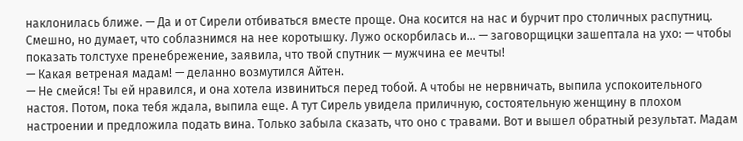наклонилась ближе. — Да и от Сирели отбиваться вместе проще. Она косится на нас и бурчит про столичных распутниц. Смешно, но думает, что соблазнимся на нее коротышку. Лужо оскорбилась и… — заговорщицки зашептала на ухо: — чтобы показать толстухе пренебрежение, заявила, что твой спутник — мужчина ее мечты!
— Какая ветреная мадам! — деланно возмутился Айтен.
— Не смейся! Ты ей нравился, и она хотела извиниться перед тобой. А чтобы не нервничать, выпила успокоительного настоя. Потом, пока тебя ждала, выпила еще. А тут Сирель увидела приличную, состоятельную женщину в плохом настроении и предложила подать вина. Только забыла сказать, что оно с травами. Вот и вышел обратный результат. Мадам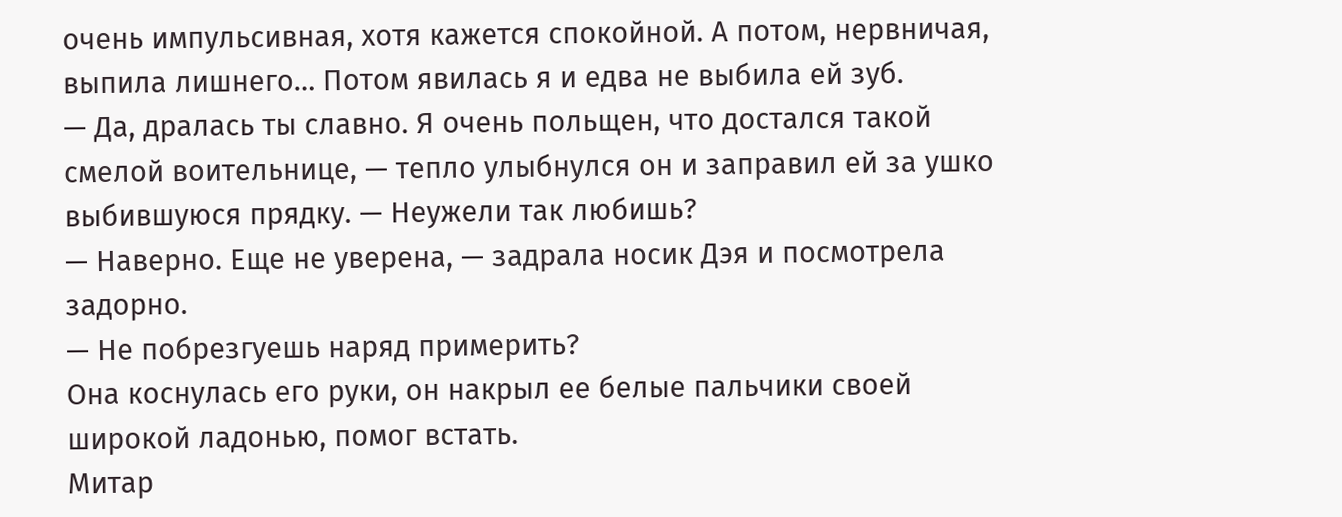очень импульсивная, хотя кажется спокойной. А потом, нервничая, выпила лишнего… Потом явилась я и едва не выбила ей зуб.
— Да, дралась ты славно. Я очень польщен, что достался такой смелой воительнице, — тепло улыбнулся он и заправил ей за ушко выбившуюся прядку. — Неужели так любишь?
— Наверно. Еще не уверена, — задрала носик Дэя и посмотрела задорно.
— Не побрезгуешь наряд примерить?
Она коснулась его руки, он накрыл ее белые пальчики своей широкой ладонью, помог встать.
Митар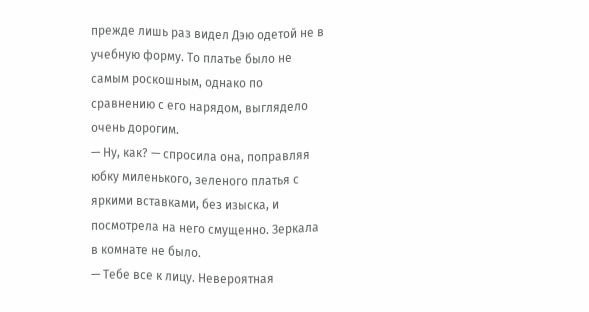прежде лишь раз видел Дэю одетой не в учебную форму. То платье было не самым роскошным, однако по сравнению с его нарядом, выглядело очень дорогим.
— Ну, как? — спросила она, поправляя юбку миленького, зеленого платья с яркими вставками, без изыска, и посмотрела на него смущенно. Зеркала в комнате не было.
— Тебе все к лицу. Невероятная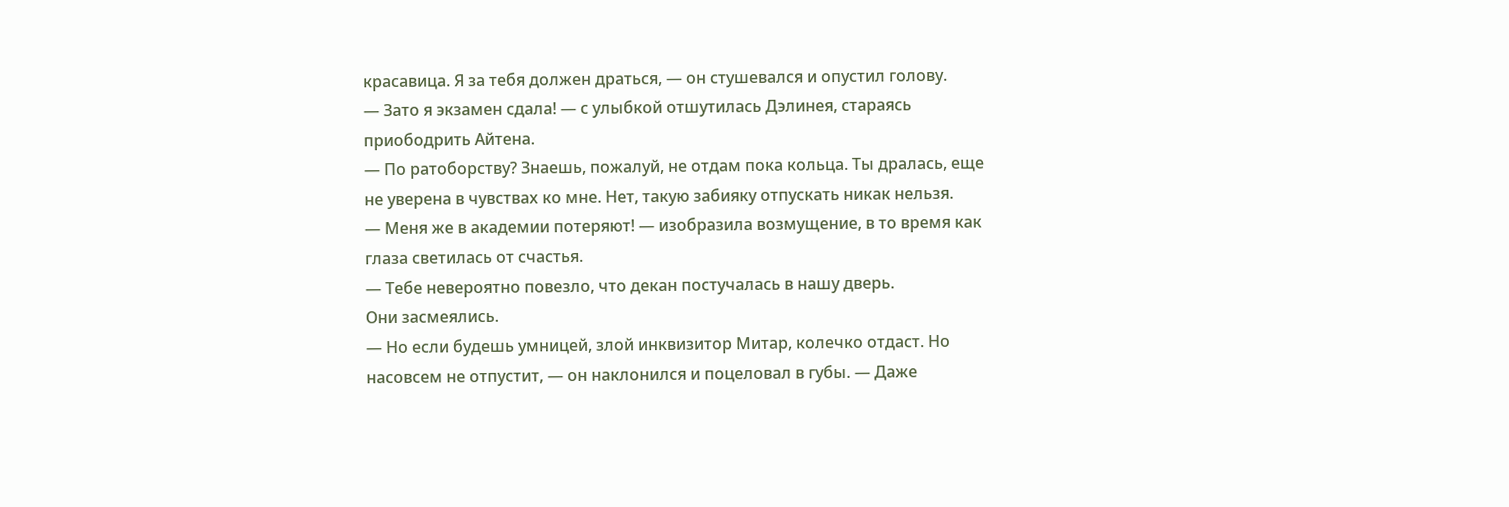красавица. Я за тебя должен драться, — он стушевался и опустил голову.
— Зато я экзамен сдала! — с улыбкой отшутилась Дэлинея, стараясь приободрить Айтена.
— По ратоборству? Знаешь, пожалуй, не отдам пока кольца. Ты дралась, еще не уверена в чувствах ко мне. Нет, такую забияку отпускать никак нельзя.
— Меня же в академии потеряют! — изобразила возмущение, в то время как глаза светилась от счастья.
— Тебе невероятно повезло, что декан постучалась в нашу дверь.
Они засмеялись.
— Но если будешь умницей, злой инквизитор Митар, колечко отдаст. Но насовсем не отпустит, — он наклонился и поцеловал в губы. — Даже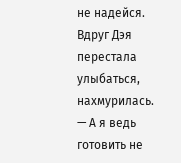не надейся.
Вдруг Дэя перестала улыбаться, нахмурилась.
— А я ведь готовить не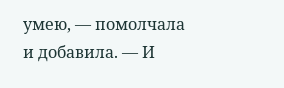умею, — помолчала и добавила. — И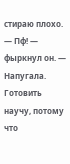стираю плохо.
— Пф! — фыркнул он. — Напугала. Готовить научу, потому что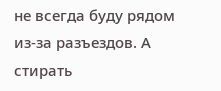не всегда буду рядом из-за разъездов. А стирать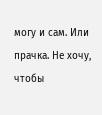могу и сам. Или прачка. Не хочу, чтобы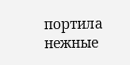портила нежные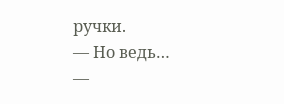ручки.
— Но ведь…
—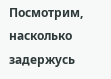Посмотрим, насколько задержусь